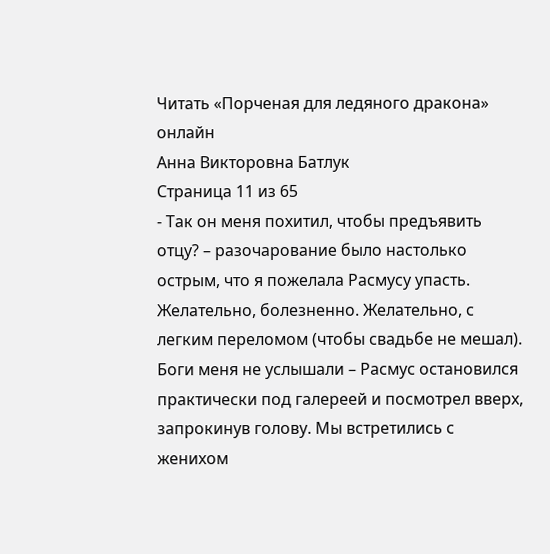Читать «Порченая для ледяного дракона» онлайн
Анна Викторовна Батлук
Страница 11 из 65
- Так он меня похитил, чтобы предъявить отцу? – разочарование было настолько острым, что я пожелала Расмусу упасть. Желательно, болезненно. Желательно, с легким переломом (чтобы свадьбе не мешал). Боги меня не услышали – Расмус остановился практически под галереей и посмотрел вверх, запрокинув голову. Мы встретились с женихом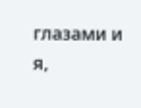глазами и я,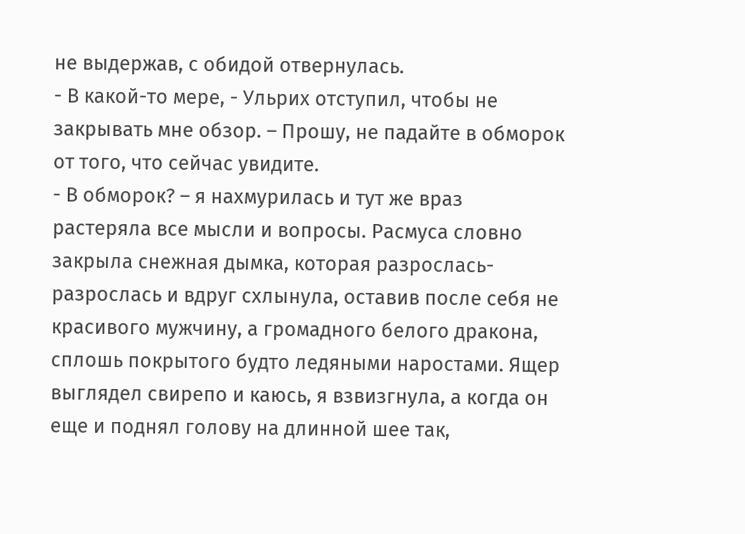не выдержав, с обидой отвернулась.
- В какой-то мере, - Ульрих отступил, чтобы не закрывать мне обзор. – Прошу, не падайте в обморок от того, что сейчас увидите.
- В обморок? – я нахмурилась и тут же враз растеряла все мысли и вопросы. Расмуса словно закрыла снежная дымка, которая разрослась-разрослась и вдруг схлынула, оставив после себя не красивого мужчину, а громадного белого дракона, сплошь покрытого будто ледяными наростами. Ящер выглядел свирепо и каюсь, я взвизгнула, а когда он еще и поднял голову на длинной шее так,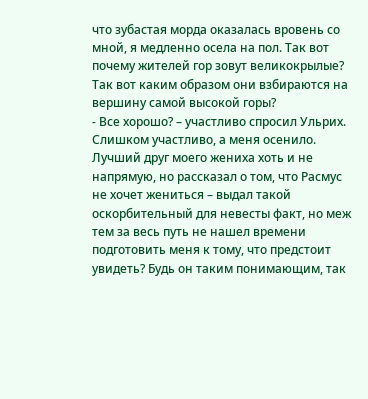что зубастая морда оказалась вровень со мной, я медленно осела на пол. Так вот почему жителей гор зовут великокрылые? Так вот каким образом они взбираются на вершину самой высокой горы?
- Все хорошо? – участливо спросил Ульрих. Слишком участливо, а меня осенило.
Лучший друг моего жениха хоть и не напрямую, но рассказал о том, что Расмус не хочет жениться – выдал такой оскорбительный для невесты факт, но меж тем за весь путь не нашел времени подготовить меня к тому, что предстоит увидеть? Будь он таким понимающим, так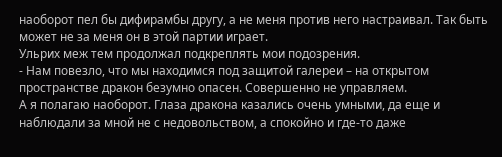наоборот пел бы дифирамбы другу, а не меня против него настраивал. Так быть может не за меня он в этой партии играет.
Ульрих меж тем продолжал подкреплять мои подозрения.
- Нам повезло, что мы находимся под защитой галереи – на открытом пространстве дракон безумно опасен. Совершенно не управляем.
А я полагаю наоборот. Глаза дракона казались очень умными, да еще и наблюдали за мной не с недовольством, а спокойно и где-то даже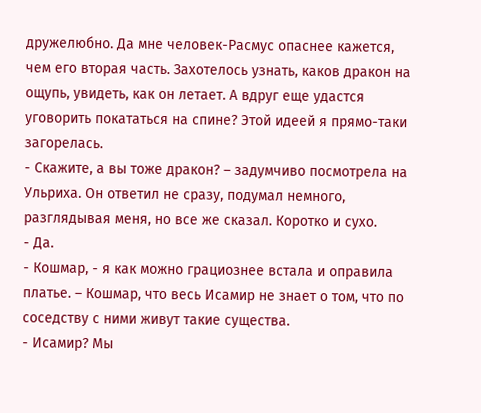дружелюбно. Да мне человек-Расмус опаснее кажется, чем его вторая часть. Захотелось узнать, каков дракон на ощупь, увидеть, как он летает. А вдруг еще удастся уговорить покататься на спине? Этой идеей я прямо-таки загорелась.
- Скажите, а вы тоже дракон? – задумчиво посмотрела на Ульриха. Он ответил не сразу, подумал немного, разглядывая меня, но все же сказал. Коротко и сухо.
- Да.
- Кошмар, - я как можно грациознее встала и оправила платье. – Кошмар, что весь Исамир не знает о том, что по соседству с ними живут такие существа.
- Исамир? Мы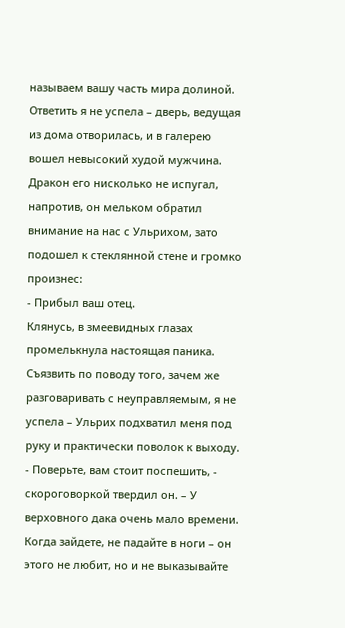называем вашу часть мира долиной.
Ответить я не успела – дверь, ведущая из дома отворилась, и в галерею вошел невысокий худой мужчина. Дракон его нисколько не испугал, напротив, он мельком обратил внимание на нас с Ульрихом, зато подошел к стеклянной стене и громко произнес:
- Прибыл ваш отец.
Клянусь, в змеевидных глазах промелькнула настоящая паника. Съязвить по поводу того, зачем же разговаривать с неуправляемым, я не успела – Ульрих подхватил меня под руку и практически поволок к выходу.
- Поверьте, вам стоит поспешить, - скороговоркой твердил он. – У верховного дака очень мало времени. Когда зайдете, не падайте в ноги – он этого не любит, но и не выказывайте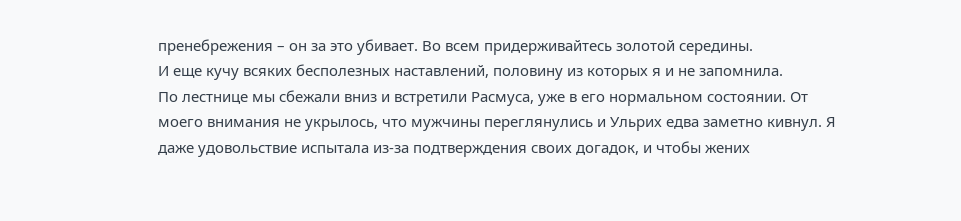пренебрежения – он за это убивает. Во всем придерживайтесь золотой середины.
И еще кучу всяких бесполезных наставлений, половину из которых я и не запомнила.
По лестнице мы сбежали вниз и встретили Расмуса, уже в его нормальном состоянии. От моего внимания не укрылось, что мужчины переглянулись и Ульрих едва заметно кивнул. Я даже удовольствие испытала из-за подтверждения своих догадок, и чтобы жених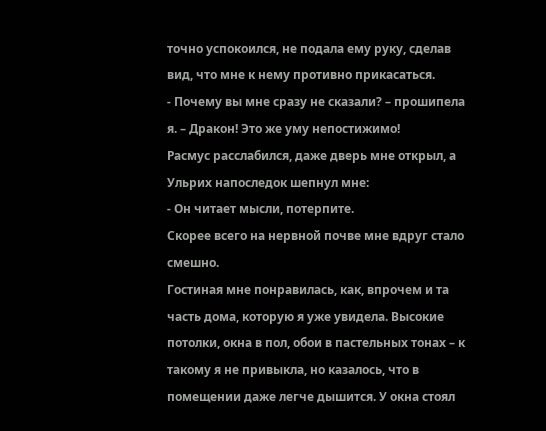точно успокоился, не подала ему руку, сделав вид, что мне к нему противно прикасаться.
- Почему вы мне сразу не сказали? – прошипела я. – Дракон! Это же уму непостижимо!
Расмус расслабился, даже дверь мне открыл, а Ульрих напоследок шепнул мне:
- Он читает мысли, потерпите.
Скорее всего на нервной почве мне вдруг стало смешно.
Гостиная мне понравилась, как, впрочем и та часть дома, которую я уже увидела. Высокие потолки, окна в пол, обои в пастельных тонах – к такому я не привыкла, но казалось, что в помещении даже легче дышится. У окна стоял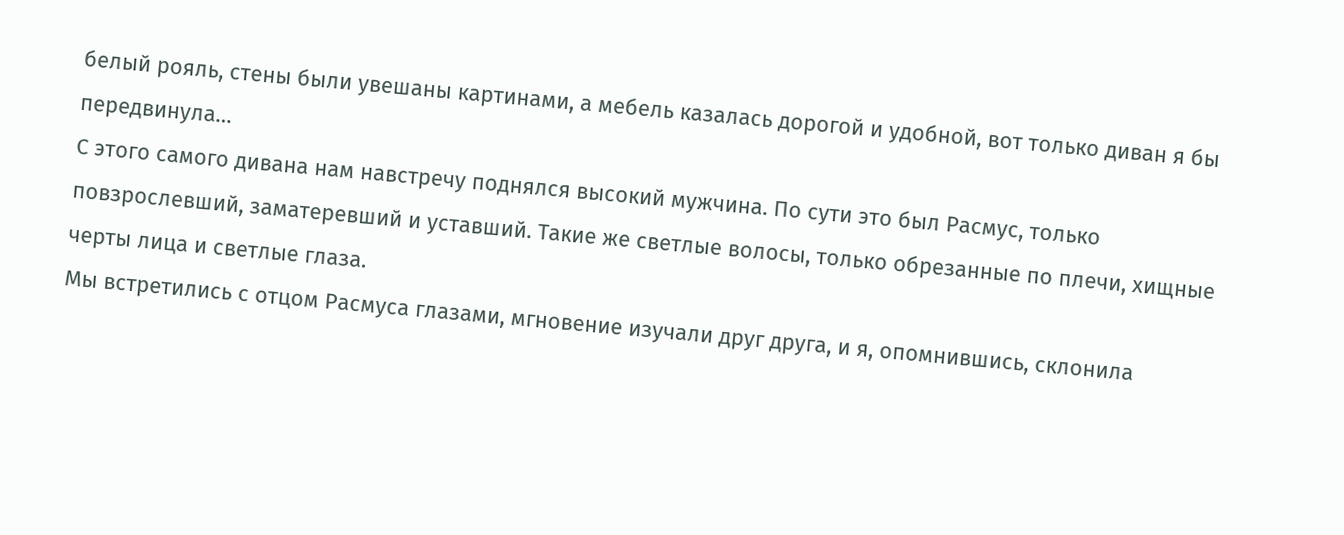белый рояль, стены были увешаны картинами, а мебель казалась дорогой и удобной, вот только диван я бы передвинула…
С этого самого дивана нам навстречу поднялся высокий мужчина. По сути это был Расмус, только повзрослевший, заматеревший и уставший. Такие же светлые волосы, только обрезанные по плечи, хищные черты лица и светлые глаза.
Мы встретились с отцом Расмуса глазами, мгновение изучали друг друга, и я, опомнившись, склонила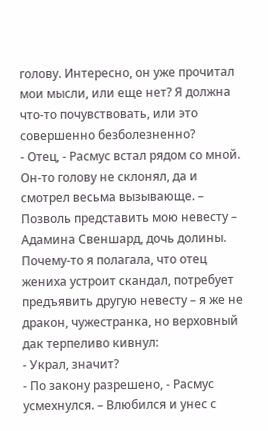голову. Интересно, он уже прочитал мои мысли, или еще нет? Я должна что-то почувствовать, или это совершенно безболезненно?
- Отец, - Расмус встал рядом со мной. Он-то голову не склонял, да и смотрел весьма вызывающе. – Позволь представить мою невесту – Адамина Свеншард, дочь долины.
Почему-то я полагала, что отец жениха устроит скандал, потребует предъявить другую невесту – я же не дракон, чужестранка, но верховный дак терпеливо кивнул:
- Украл, значит?
- По закону разрешено, - Расмус усмехнулся. – Влюбился и унес с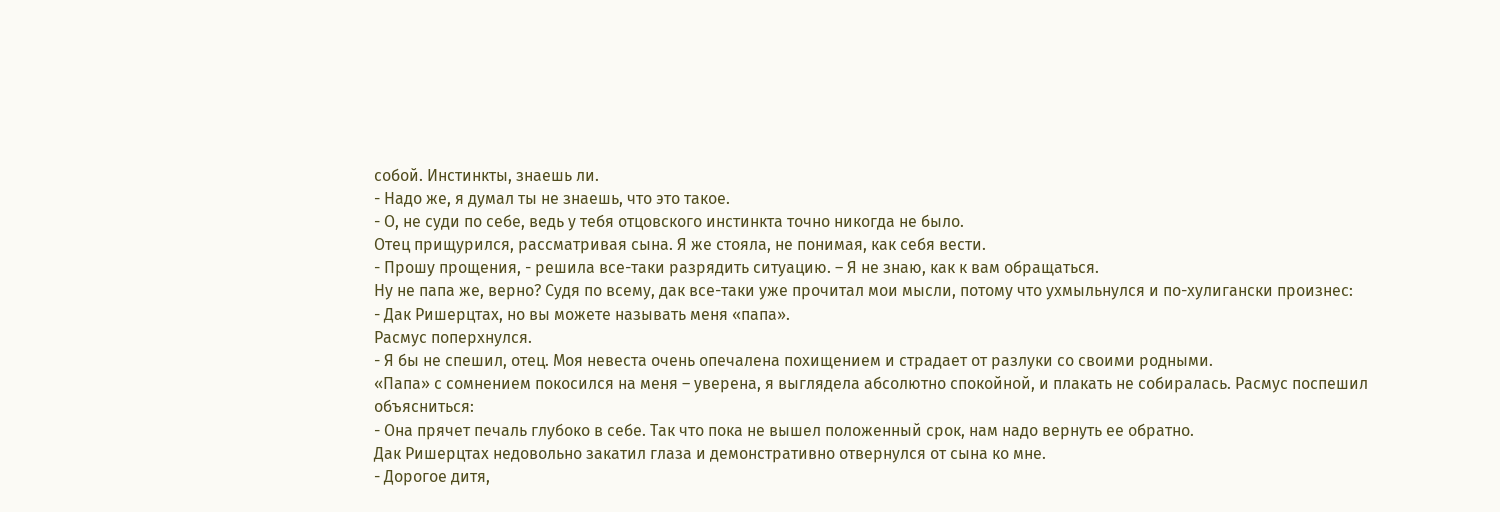собой. Инстинкты, знаешь ли.
- Надо же, я думал ты не знаешь, что это такое.
- О, не суди по себе, ведь у тебя отцовского инстинкта точно никогда не было.
Отец прищурился, рассматривая сына. Я же стояла, не понимая, как себя вести.
- Прошу прощения, - решила все-таки разрядить ситуацию. – Я не знаю, как к вам обращаться.
Ну не папа же, верно? Судя по всему, дак все-таки уже прочитал мои мысли, потому что ухмыльнулся и по-хулигански произнес:
- Дак Ришерцтах, но вы можете называть меня «папа».
Расмус поперхнулся.
- Я бы не спешил, отец. Моя невеста очень опечалена похищением и страдает от разлуки со своими родными.
«Папа» с сомнением покосился на меня – уверена, я выглядела абсолютно спокойной, и плакать не собиралась. Расмус поспешил объясниться:
- Она прячет печаль глубоко в себе. Так что пока не вышел положенный срок, нам надо вернуть ее обратно.
Дак Ришерцтах недовольно закатил глаза и демонстративно отвернулся от сына ко мне.
- Дорогое дитя,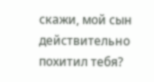скажи, мой сын действительно похитил тебя?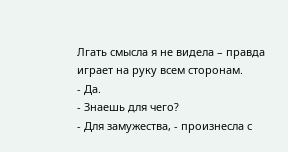Лгать смысла я не видела – правда играет на руку всем сторонам.
- Да.
- Знаешь для чего?
- Для замужества, - произнесла с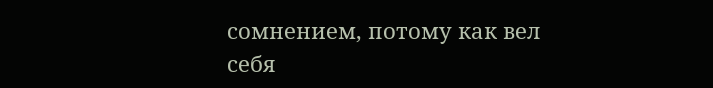сомнением, потому как вел себя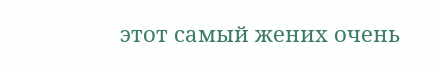этот самый жених очень